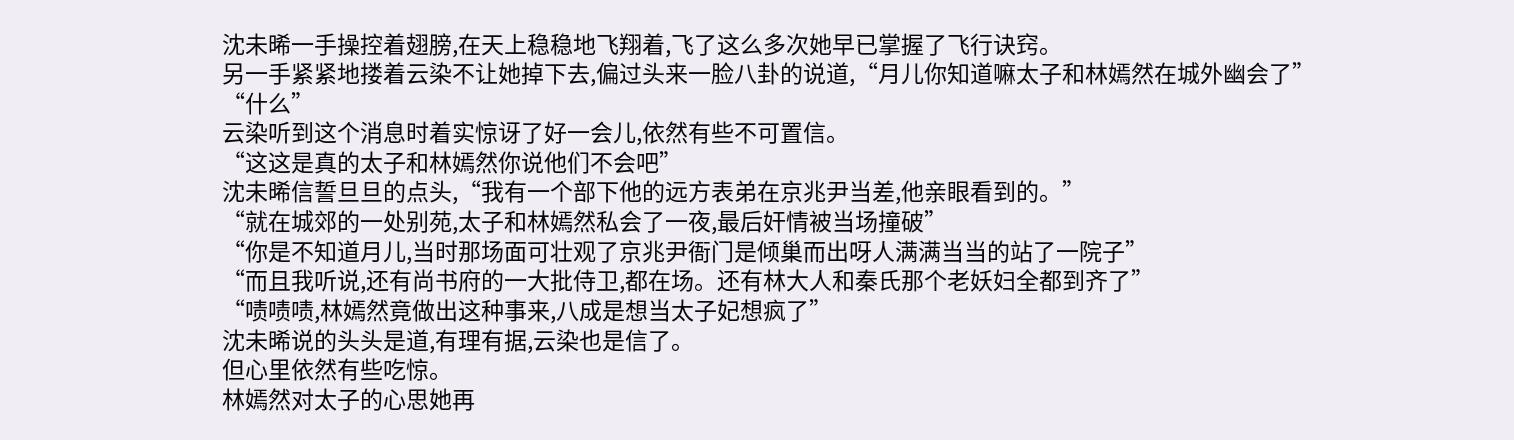沈未晞一手操控着翅膀,在天上稳稳地飞翔着,飞了这么多次她早已掌握了飞行诀窍。
另一手紧紧地搂着云染不让她掉下去,偏过头来一脸八卦的说道,“月儿你知道嘛太子和林嫣然在城外幽会了”
“什么”
云染听到这个消息时着实惊讶了好一会儿,依然有些不可置信。
“这这是真的太子和林嫣然你说他们不会吧”
沈未晞信誓旦旦的点头,“我有一个部下他的远方表弟在京兆尹当差,他亲眼看到的。”
“就在城郊的一处别苑,太子和林嫣然私会了一夜,最后奸情被当场撞破”
“你是不知道月儿,当时那场面可壮观了京兆尹衙门是倾巢而出呀人满满当当的站了一院子”
“而且我听说,还有尚书府的一大批侍卫,都在场。还有林大人和秦氏那个老妖妇全都到齐了”
“啧啧啧,林嫣然竟做出这种事来,八成是想当太子妃想疯了”
沈未晞说的头头是道,有理有据,云染也是信了。
但心里依然有些吃惊。
林嫣然对太子的心思她再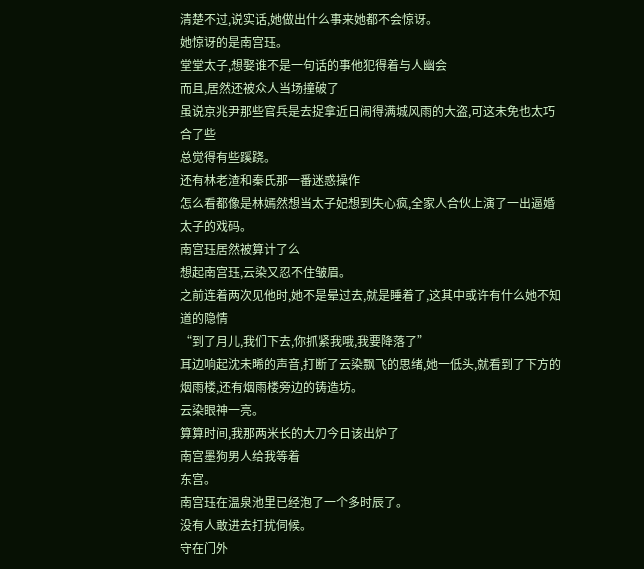清楚不过,说实话,她做出什么事来她都不会惊讶。
她惊讶的是南宫珏。
堂堂太子,想娶谁不是一句话的事他犯得着与人幽会
而且,居然还被众人当场撞破了
虽说京兆尹那些官兵是去捉拿近日闹得满城风雨的大盗,可这未免也太巧合了些
总觉得有些蹊跷。
还有林老渣和秦氏那一番迷惑操作
怎么看都像是林嫣然想当太子妃想到失心疯,全家人合伙上演了一出逼婚太子的戏码。
南宫珏居然被算计了么
想起南宫珏,云染又忍不住皱眉。
之前连着两次见他时,她不是晕过去,就是睡着了,这其中或许有什么她不知道的隐情
“到了月儿,我们下去,你抓紧我哦,我要降落了”
耳边响起沈未晞的声音,打断了云染飘飞的思绪,她一低头,就看到了下方的烟雨楼,还有烟雨楼旁边的铸造坊。
云染眼神一亮。
算算时间,我那两米长的大刀今日该出炉了
南宫墨狗男人给我等着
东宫。
南宫珏在温泉池里已经泡了一个多时辰了。
没有人敢进去打扰伺候。
守在门外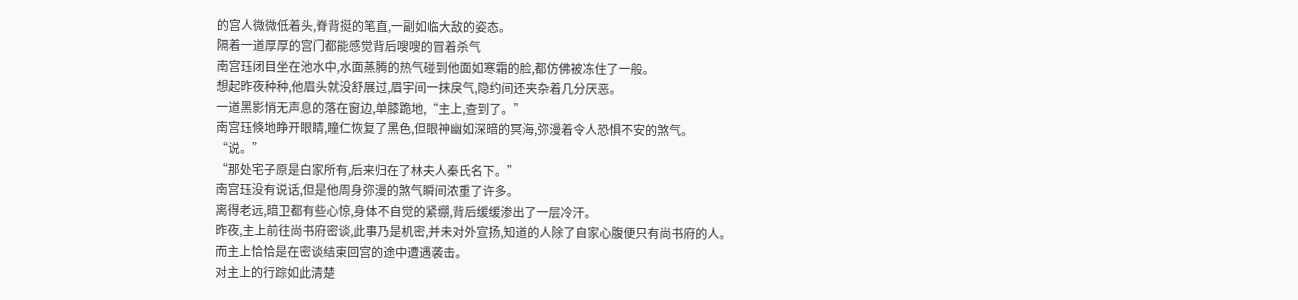的宫人微微低着头,脊背挺的笔直,一副如临大敌的姿态。
隔着一道厚厚的宫门都能感觉背后嗖嗖的冒着杀气
南宫珏闭目坐在池水中,水面蒸腾的热气碰到他面如寒霜的脸,都仿佛被冻住了一般。
想起昨夜种种,他眉头就没舒展过,眉宇间一抹戾气,隐约间还夹杂着几分厌恶。
一道黑影悄无声息的落在窗边,单膝跪地,“主上,查到了。”
南宫珏倏地睁开眼睛,瞳仁恢复了黑色,但眼神幽如深暗的冥海,弥漫着令人恐惧不安的煞气。
“说。”
“那处宅子原是白家所有,后来归在了林夫人秦氏名下。”
南宫珏没有说话,但是他周身弥漫的煞气瞬间浓重了许多。
离得老远,暗卫都有些心惊,身体不自觉的紧绷,背后缓缓渗出了一层冷汗。
昨夜,主上前往尚书府密谈,此事乃是机密,并未对外宣扬,知道的人除了自家心腹便只有尚书府的人。
而主上恰恰是在密谈结束回宫的途中遭遇袭击。
对主上的行踪如此清楚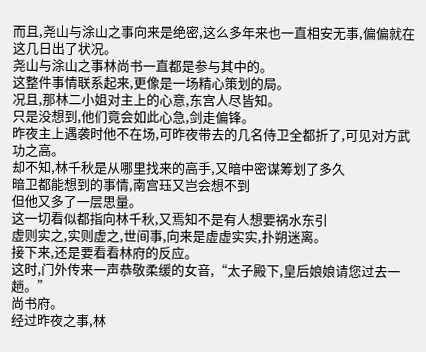而且,尧山与涂山之事向来是绝密,这么多年来也一直相安无事,偏偏就在这几日出了状况。
尧山与涂山之事林尚书一直都是参与其中的。
这整件事情联系起来,更像是一场精心策划的局。
况且,那林二小姐对主上的心意,东宫人尽皆知。
只是没想到,他们竟会如此心急,剑走偏锋。
昨夜主上遇袭时他不在场,可昨夜带去的几名侍卫全都折了,可见对方武功之高。
却不知,林千秋是从哪里找来的高手,又暗中密谋筹划了多久
暗卫都能想到的事情,南宫珏又岂会想不到
但他又多了一层思量。
这一切看似都指向林千秋,又焉知不是有人想要祸水东引
虚则实之,实则虚之,世间事,向来是虚虚实实,扑朔迷离。
接下来,还是要看看林府的反应。
这时,门外传来一声恭敬柔缓的女音,“太子殿下,皇后娘娘请您过去一趟。”
尚书府。
经过昨夜之事,林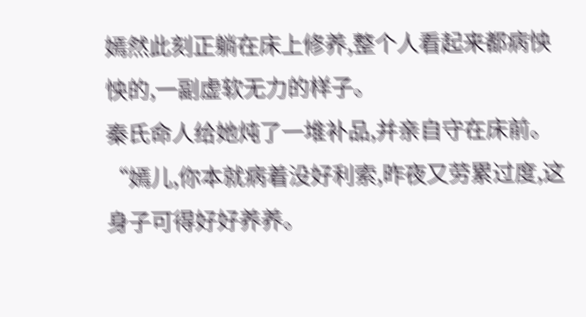嫣然此刻正躺在床上修养,整个人看起来都病怏怏的,一副虚软无力的样子。
秦氏命人给她炖了一堆补品,并亲自守在床前。
“嫣儿,你本就病着没好利索,昨夜又劳累过度,这身子可得好好养养。